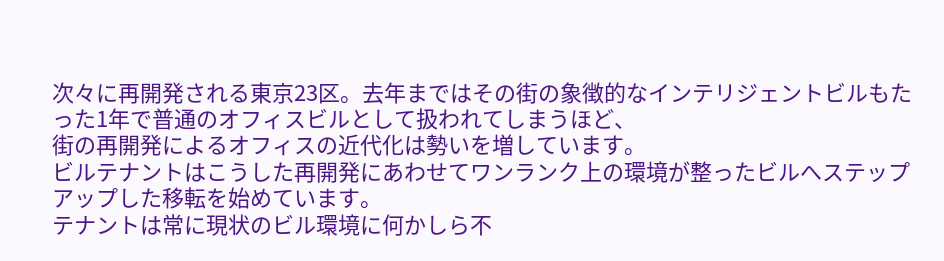次々に再開発される東京23区。去年まではその街の象徴的なインテリジェントビルもたった1年で普通のオフィスビルとして扱われてしまうほど、
街の再開発によるオフィスの近代化は勢いを増しています。
ビルテナントはこうした再開発にあわせてワンランク上の環境が整ったビルへステップアップした移転を始めています。
テナントは常に現状のビル環境に何かしら不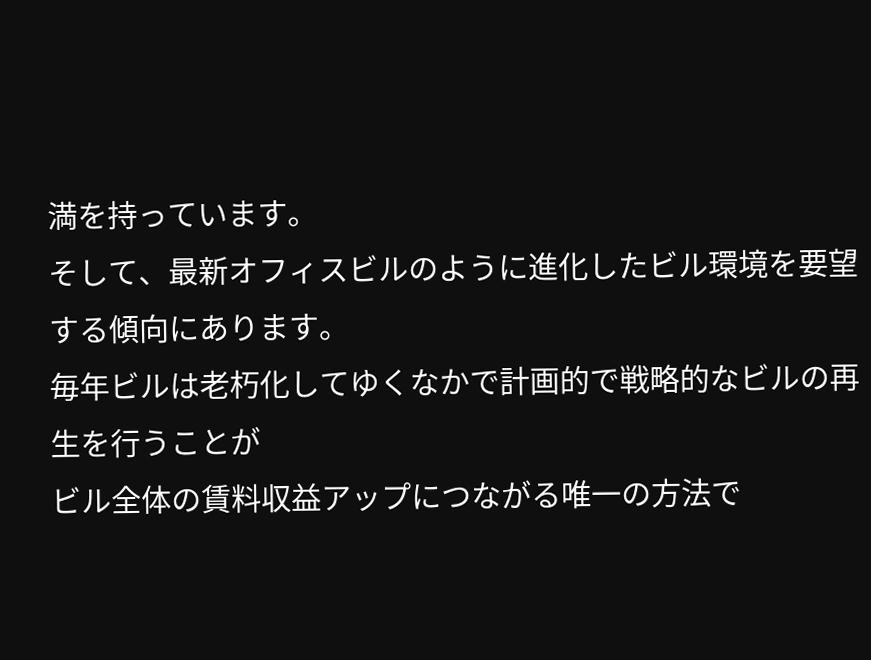満を持っています。
そして、最新オフィスビルのように進化したビル環境を要望する傾向にあります。
毎年ビルは老朽化してゆくなかで計画的で戦略的なビルの再生を行うことが
ビル全体の賃料収益アップにつながる唯一の方法で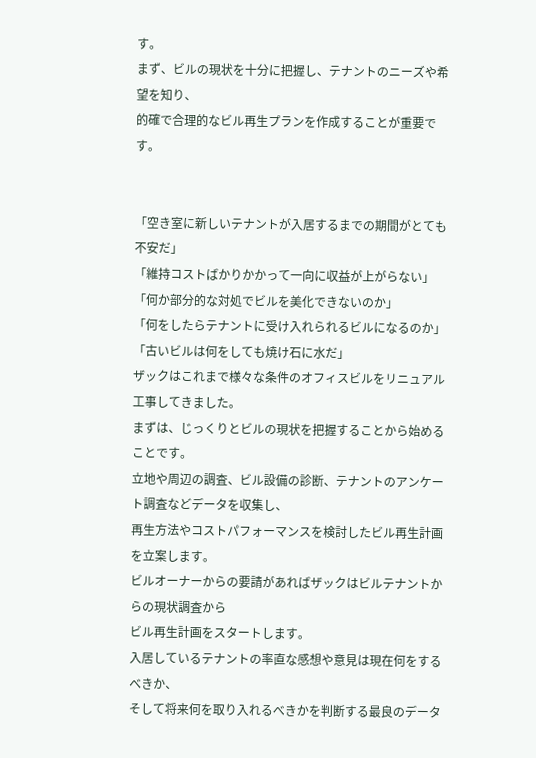す。
まず、ビルの現状を十分に把握し、テナントのニーズや希望を知り、
的確で合理的なビル再生プランを作成することが重要です。


「空き室に新しいテナントが入居するまでの期間がとても不安だ」
「維持コストばかりかかって一向に収益が上がらない」
「何か部分的な対処でビルを美化できないのか」
「何をしたらテナントに受け入れられるビルになるのか」
「古いビルは何をしても焼け石に水だ」
ザックはこれまで様々な条件のオフィスビルをリニュアル工事してきました。
まずは、じっくりとビルの現状を把握することから始めることです。
立地や周辺の調査、ビル設備の診断、テナントのアンケート調査などデータを収集し、
再生方法やコストパフォーマンスを検討したビル再生計画を立案します。
ビルオーナーからの要請があればザックはビルテナントからの現状調査から
ビル再生計画をスタートします。
入居しているテナントの率直な感想や意見は現在何をするべきか、
そして将来何を取り入れるべきかを判断する最良のデータ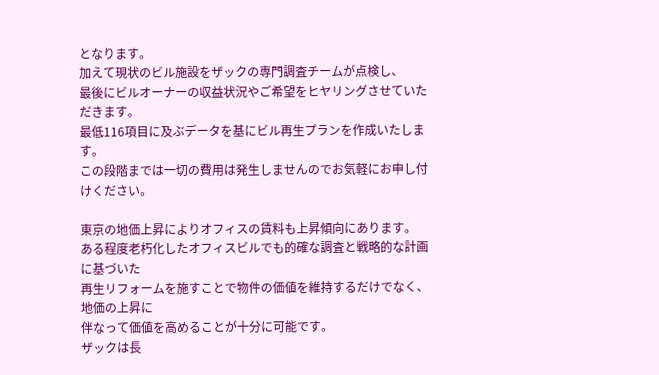となります。
加えて現状のビル施設をザックの専門調査チームが点検し、
最後にビルオーナーの収益状況やご希望をヒヤリングさせていただきます。
最低116項目に及ぶデータを基にビル再生プランを作成いたします。
この段階までは一切の費用は発生しませんのでお気軽にお申し付けください。

東京の地価上昇によりオフィスの賃料も上昇傾向にあります。
ある程度老朽化したオフィスビルでも的確な調査と戦略的な計画に基づいた
再生リフォームを施すことで物件の価値を維持するだけでなく、地価の上昇に
伴なって価値を高めることが十分に可能です。
ザックは長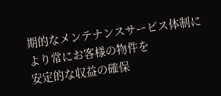期的なメンテナンスサービス体制により常にお客様の物件を
安定的な収益の確保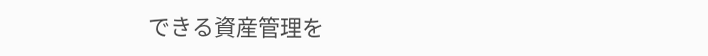できる資産管理を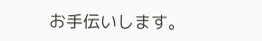お手伝いします。